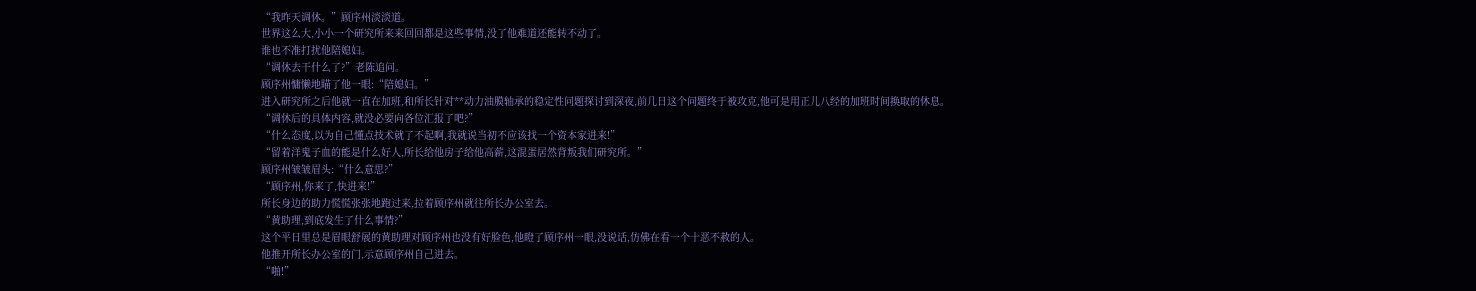“我昨天调休。”顾序州淡淡道。
世界这么大,小小一个研究所来来回回都是这些事情,没了他难道还能转不动了。
谁也不准打扰他陪媳妇。
“调休去干什么了?”老陈追问。
顾序州慵懒地瞄了他一眼:“陪媳妇。”
进入研究所之后他就一直在加班,和所长针对**动力油膜轴承的稳定性问题探讨到深夜,前几日这个问题终于被攻克,他可是用正儿八经的加班时间换取的休息。
“调休后的具体内容,就没必要向各位汇报了吧?”
“什么态度,以为自己懂点技术就了不起啊,我就说当初不应该找一个资本家进来!”
“留着洋鬼子血的能是什么好人,所长给他房子给他高薪,这混蛋居然背叛我们研究所。”
顾序州皱皱眉头:“什么意思?”
“顾序州,你来了,快进来!”
所长身边的助力慌慌张张地跑过来,拉着顾序州就往所长办公室去。
“黄助理,到底发生了什么事情?”
这个平日里总是眉眼舒展的黄助理对顾序州也没有好脸色,他瞪了顾序州一眼,没说话,仿佛在看一个十恶不赦的人。
他推开所长办公室的门,示意顾序州自己进去。
“啪!”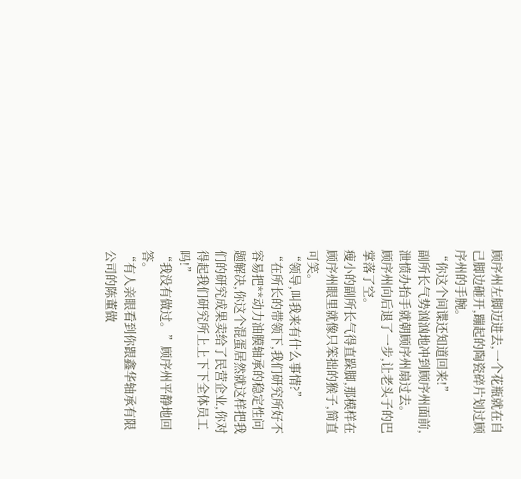顾序州左脚迈进去,一个花瓶就在自己脚边砸开,蹦起的陶瓷碎片划过顾序州的手腕。
“你这个间谍还知道回来!”
副所长气势汹汹地冲到顾序州面前,泄愤办抬手就朝顾序州扇过去。
顾序州向后退了一步,让老头子的巴掌落了空。
瘦小的副所长气得直跺脚,那模样在顾序州眼里就像只笨拙的猴子,简直可笑。
“领导,叫我来有什么事情?”
“在所长的带领下,我们研究所好不容易把**动力油膜轴承的稳定性问题解决,你这个混蛋居然就这样把我们的研究成果卖给了民营企业,你对得起我们研究所上上下下全体员工吗!”
“我没有做过。”顾序州平静地回答。
“有人亲眼看到你跟鑫华轴承有限公司的陈董做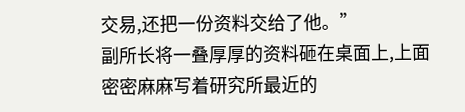交易,还把一份资料交给了他。”
副所长将一叠厚厚的资料砸在桌面上,上面密密麻麻写着研究所最近的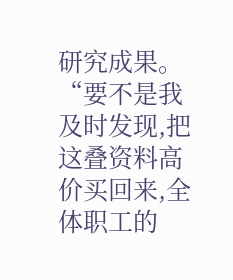研究成果。
“要不是我及时发现,把这叠资料高价买回来,全体职工的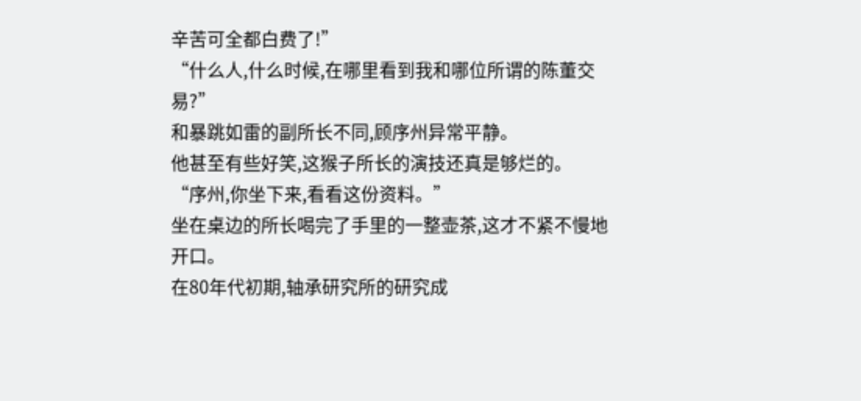辛苦可全都白费了!”
“什么人,什么时候,在哪里看到我和哪位所谓的陈董交易?”
和暴跳如雷的副所长不同,顾序州异常平静。
他甚至有些好笑,这猴子所长的演技还真是够烂的。
“序州,你坐下来,看看这份资料。”
坐在桌边的所长喝完了手里的一整壶茶,这才不紧不慢地开口。
在80年代初期,轴承研究所的研究成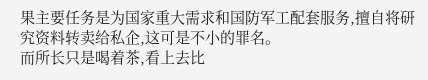果主要任务是为国家重大需求和国防军工配套服务,擅自将研究资料转卖给私企,这可是不小的罪名。
而所长只是喝着茶,看上去比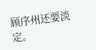顾序州还要淡定。